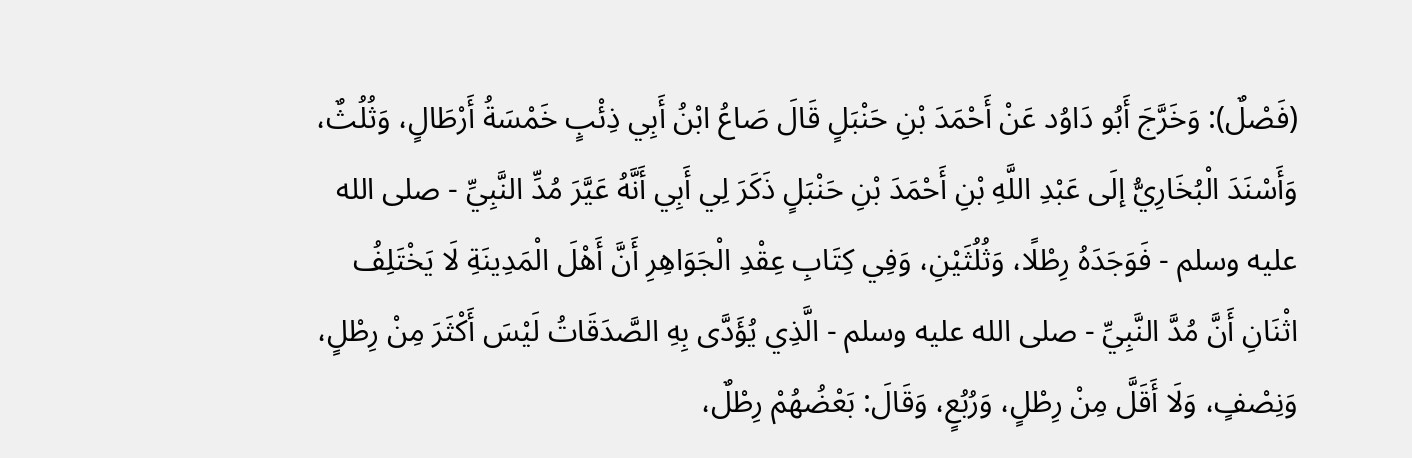(فَصْلٌ): وَخَرَّجَ أَبُو دَاوُد عَنْ أَحْمَدَ بْنِ حَنْبَلٍ قَالَ صَاعُ ابْنُ أَبِي ذِئْبٍ خَمْسَةُ أَرْطَالٍ، وَثُلُثٌ، وَأَسْنَدَ الْبُخَارِيُّ إلَى عَبْدِ اللَّهِ بْنِ أَحْمَدَ بْنِ حَنْبَلٍ ذَكَرَ لِي أَبِي أَنَّهُ عَيَّرَ مُدِّ النَّبِيِّ - صلى الله عليه وسلم - فَوَجَدَهُ رِطْلًا، وَثُلُثَيْنِ، وَفِي كِتَابِ عِقْدِ الْجَوَاهِرِ أَنَّ أَهْلَ الْمَدِينَةِ لَا يَخْتَلِفُ اثْنَانِ أَنَّ مُدَّ النَّبِيِّ - صلى الله عليه وسلم - الَّذِي يُؤَدَّى بِهِ الصَّدَقَاتُ لَيْسَ أَكْثَرَ مِنْ رِطْلٍ، وَنِصْفٍ، وَلَا أَقَلَّ مِنْ رِطْلٍ، وَرُبُعٍ، وَقَالَ: بَعْضُهُمْ رِطْلٌ،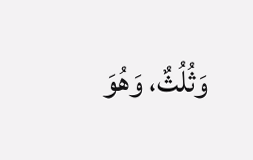وَثُلُثٌ، وَهُوَ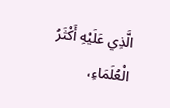الَّذِي عَلَيْهِ أَكْثَرُ الْعُلَمَاءِ،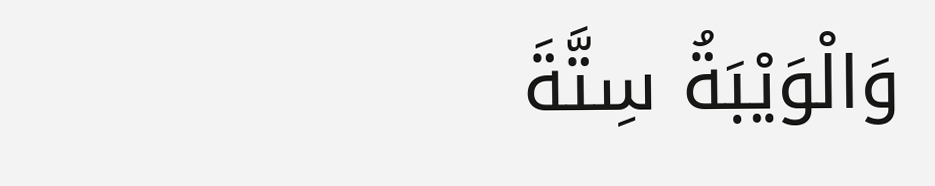وَالْوَيْبَةُ سِتَّةَ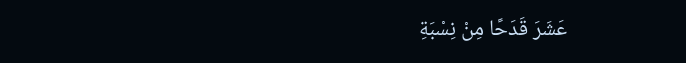عَشَرَ قَدَحًا مِنْ نِسْبَةِ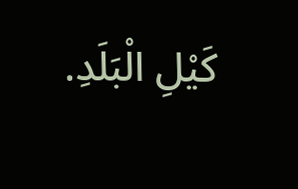كَيْلِ الْبَلَدِ.